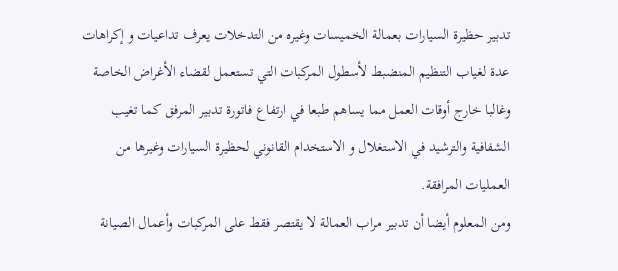تدبير حظيرة السيارات بعمالة الخميسات وغيره من التدخلات يعرف تداعيات و إكراهات عدة لغياب التنظيم المنضبط لأسطول المركبات التي تستعمل لقضاء الأغراض الخاصة وغالبا خارج أوقات العمل مما يساهم طبعا في ارتفاع فاتورة تدبير المرفق كما تغيب الشفافية والترشيد في الاستغلال و الاستخدام القانوني لحظيرة السيارات وغيرها من العمليات المرافقة.
ومن المعلوم أيضا أن تدبير مراب العمالة لا يقتصر فقط على المركبات وأعمال الصيانة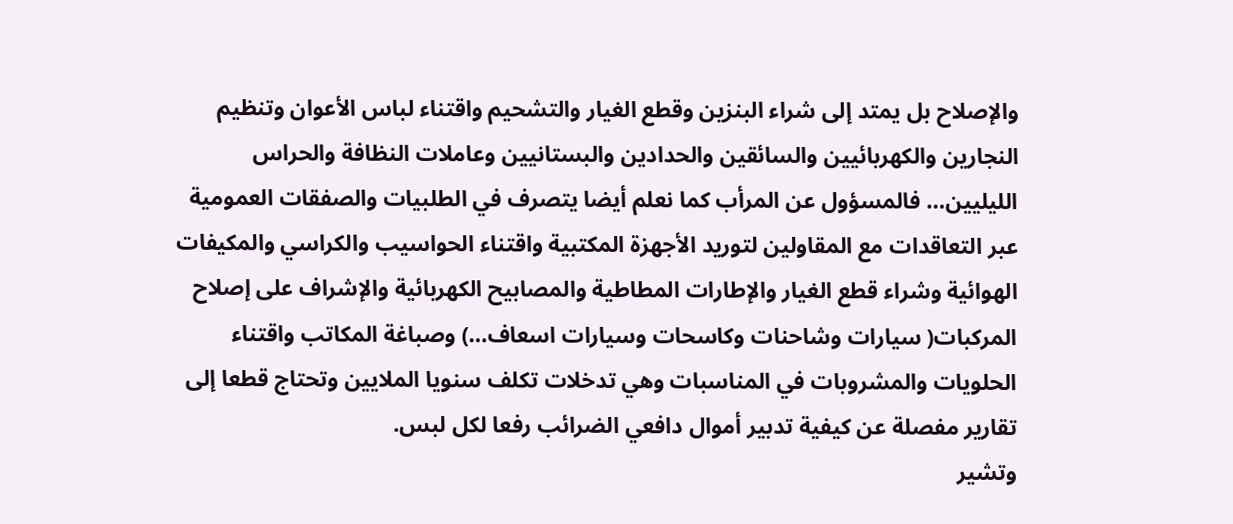والإصلاح بل يمتد إلى شراء البنزين وقطع الغيار والتشحيم واقتناء لباس الأعوان وتنظيم النجارين والكهربائيين والسائقين والحدادين والبستانيين وعاملات النظافة والحراس الليليين… فالمسؤول عن المرأب كما نعلم أيضا يتصرف في الطلبيات والصفقات العمومية عبر التعاقدات مع المقاولين لتوريد الأجهزة المكتبية واقتناء الحواسيب والكراسي والمكيفات الهوائية وشراء قطع الغيار والإطارات المطاطية والمصابيح الكهربائية والإشراف على إصلاح المركبات( سيارات وشاحنات وكاسحات وسيارات اسعاف…) وصباغة المكاتب واقتناء الحلويات والمشروبات في المناسبات وهي تدخلات تكلف سنويا الملايين وتحتاج قطعا إلى تقارير مفصلة عن كيفية تدبير أموال دافعي الضرائب رفعا لكل لبس.
وتشير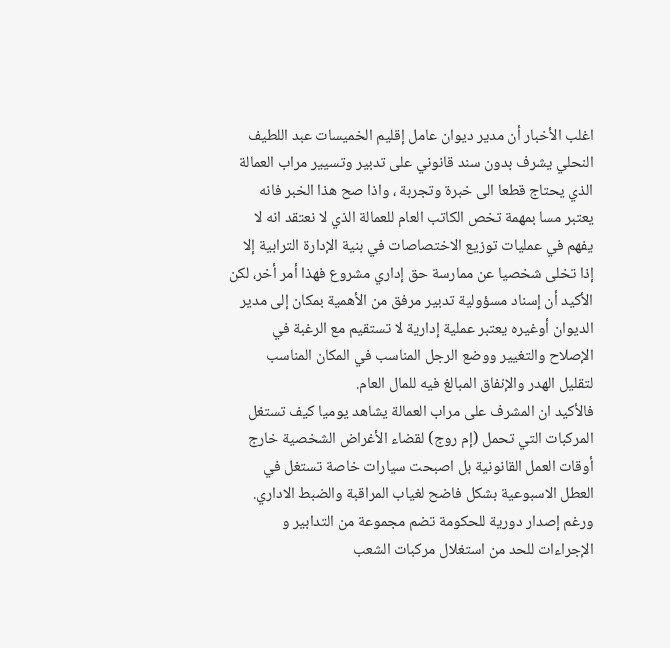اغلب الأخبار أن مدير ديوان عامل إقليم الخميسات عبد اللطيف النحلي يشرف بدون سند قانوني على تدبير وتسيير مراب العمالة الذي يحتاج قطعا الى خبرة وتجربة ، واذا صح هذا الخبر فانه يعتبر مسا بمهمة تخص الكاتب العام للعمالة الذي لا نعتقد انه لا يفهم في عمليات توزيع الاختصاصات في بنية الإدارة الترابية إلا إذا تخلى شخصيا عن ممارسة حق إداري مشروع فهذا أمر أخر، لكن الأكيد أن إسناد مسؤولية تدبير مرفق من الأهمية بمكان إلى مدير الديوان أوغيره يعتبر عملية إدارية لا تستقيم مع الرغبة في الإصلاح والتغيير ووضع الرجل المناسب في المكان المناسب لتقليل الهدر والإنفاق المبالغ فيه للمال العام.
فالأكيد ان المشرف على مراب العمالة يشاهد يوميا كيف تستغل المركبات التي تحمل (إم روج) لقضاء الأغراض الشخصية خارج أوقات العمل القانونية بل اصبحت سيارات خاصة تستغل في العطل الاسبوعية بشكل فاضح لغياب المراقبة والضبط الاداري.
ورغم إصدار دورية للحكومة تضم مجموعة من التدابير و الإجراءات للحد من استغلال مركبات الشعب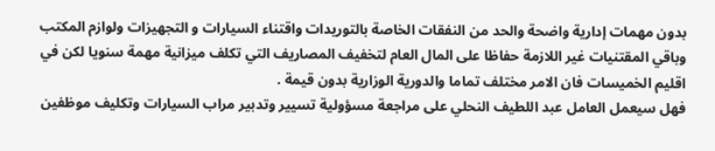بدون مهمات إدارية واضحة والحد من النفقات الخاصة بالتوريدات واقتناء السيارات و التجهيزات ولوازم المكتب وباقي المقتنيات غير اللازمة حفاظا على المال العام لتخفيف المصاريف التي تكلف ميزانية مهمة سنويا لكن في اقليم الخميسات فان الامر مختلف تماما والدورية الوزارية بدون قيمة .
فهل سيعمل العامل عبد اللطيف النحلي على مراجعة مسؤولية تسيير وتدبير مراب السيارات وتكليف موظفين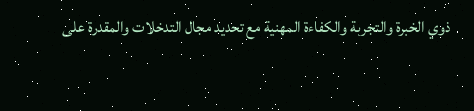ذوي الخبرة والتجربة والكفاءة المهنية مع تحديد مجال التدخلات والمقدرة على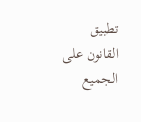تطبيق القانون على الجميع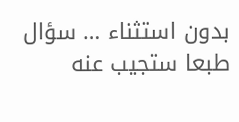بدون استثناء … سؤال طبعا ستجيب عنه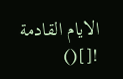الايام القادمة
![]()